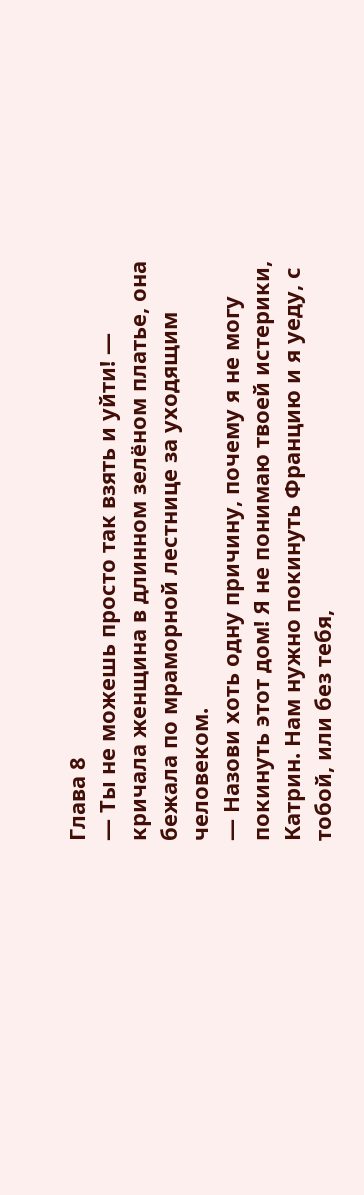Глава 8
— Ты не можешь просто так взять и уйти! — кричала женщина в длинном зелёном платье, она бежала по мраморной лестнице за уходящим человеком.
— Назови хоть одну причину, почему я не могу покинуть этот дом! Я не понимаю твоей истерики, Катрин. Нам нужно покинуть Францию и я уеду, с тобой, или без тебя,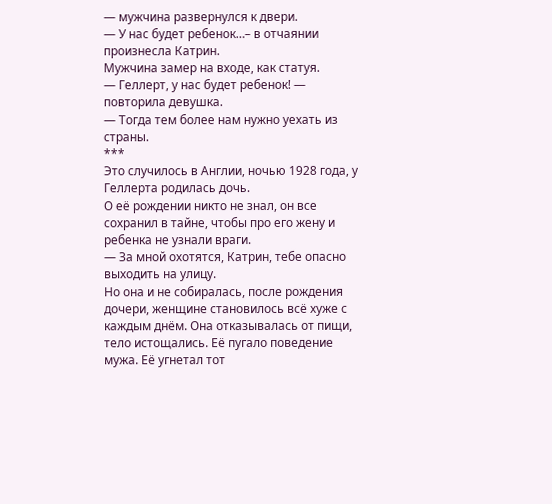— мужчина развернулся к двери.
— У нас будет ребенок…– в отчаянии произнесла Катрин.
Мужчина замер на входе, как статуя.
— Геллерт, у нас будет ребенок! — повторила девушка.
— Тогда тем более нам нужно уехать из страны.
***
Это случилось в Англии, ночью 1928 года, у Геллерта родилась дочь.
О её рождении никто не знал, он все сохранил в тайне, чтобы про его жену и ребенка не узнали враги.
— За мной охотятся, Катрин, тебе опасно выходить на улицу.
Но она и не собиралась, после рождения дочери, женщине становилось всё хуже с каждым днём. Она отказывалась от пищи, тело истощались. Её пугало поведение мужа. Её угнетал тот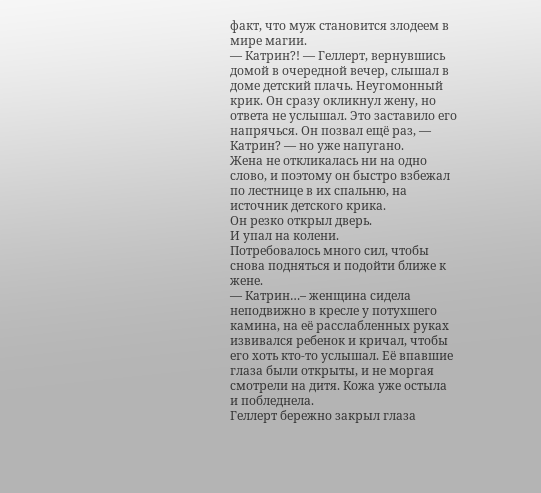факт, что муж становится злодеем в мире магии.
— Катрин?! — Геллерт, вернувшись домой в очередной вечер, слышал в доме детский плачь. Неугомонный крик. Он сразу окликнул жену, но ответа не услышал. Это заставило его напрячься. Он позвал ещё раз, — Катрин? — но уже напугано.
Жена не откликалась ни на одно слово, и поэтому он быстро взбежал по лестнице в их спальню, на источник детского крика.
Он резко открыл дверь.
И упал на колени.
Потребовалось много сил, чтобы снова подняться и подойти ближе к жене.
— Катрин…– женщина сидела неподвижно в кресле у потухшего камина, на её расслабленных руках извивался ребенок и кричал, чтобы его хоть кто-то услышал. Её впавшие глаза были открыты, и не моргая смотрели на дитя. Кожа уже остыла и побледнела.
Геллерт бережно закрыл глаза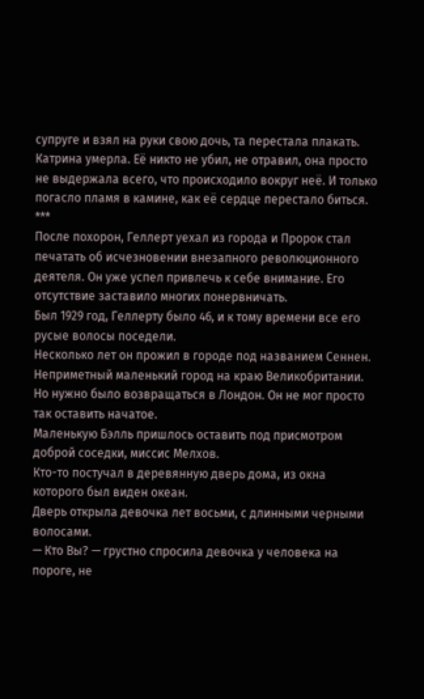супруге и взял на руки свою дочь, та перестала плакать.
Катрина умерла. Её никто не убил, не отравил, она просто не выдержала всего, что происходило вокруг неё. И только погасло пламя в камине, как её сердце перестало биться.
***
После похорон, Геллерт уехал из города и Пророк стал печатать об исчезновении внезапного революционного деятеля. Он уже успел привлечь к себе внимание. Его отсутствие заставило многих понервничать.
Был 1929 год, Геллерту было 46, и к тому времени все его русые волосы поседели.
Несколько лет он прожил в городе под названием Сеннен. Неприметный маленький город на краю Великобритании. Но нужно было возвращаться в Лондон. Он не мог просто так оставить начатое.
Маленькую Бэлль пришлось оставить под присмотром доброй соседки, миссис Мелхов.
Кто-то постучал в деревянную дверь дома, из окна которого был виден океан.
Дверь открыла девочка лет восьми, с длинными черными волосами.
— Кто Вы? — грустно спросила девочка у человека на пороге, не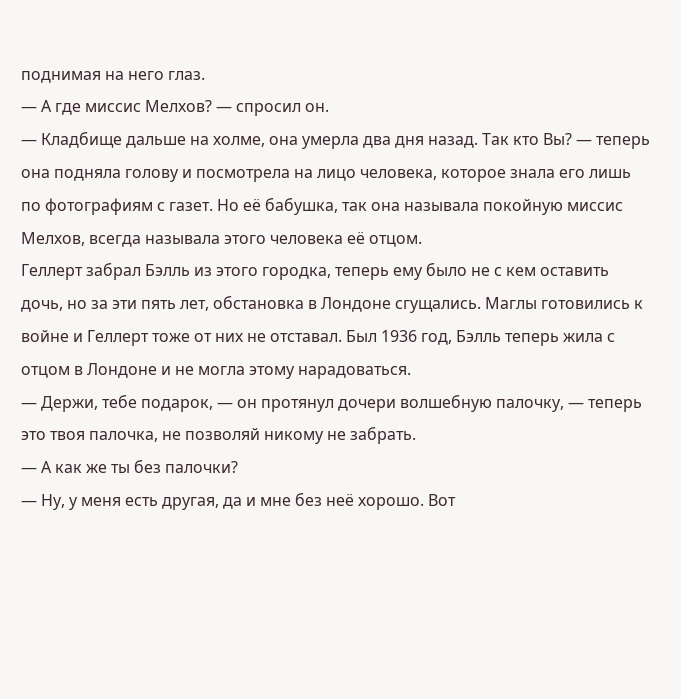поднимая на него глаз.
— А где миссис Мелхов? — спросил он.
— Кладбище дальше на холме, она умерла два дня назад. Так кто Вы? — теперь она подняла голову и посмотрела на лицо человека, которое знала его лишь по фотографиям с газет. Но её бабушка, так она называла покойную миссис Мелхов, всегда называла этого человека её отцом.
Геллерт забрал Бэлль из этого городка, теперь ему было не с кем оставить дочь, но за эти пять лет, обстановка в Лондоне сгущались. Маглы готовились к войне и Геллерт тоже от них не отставал. Был 1936 год, Бэлль теперь жила с отцом в Лондоне и не могла этому нарадоваться.
— Держи, тебе подарок, — он протянул дочери волшебную палочку, — теперь это твоя палочка, не позволяй никому не забрать.
— А как же ты без палочки?
— Ну, у меня есть другая, да и мне без неё хорошо. Вот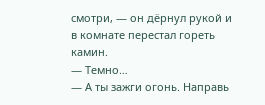смотри, — он дёрнул рукой и в комнате перестал гореть камин.
— Темно…
— А ты зажги огонь. Направь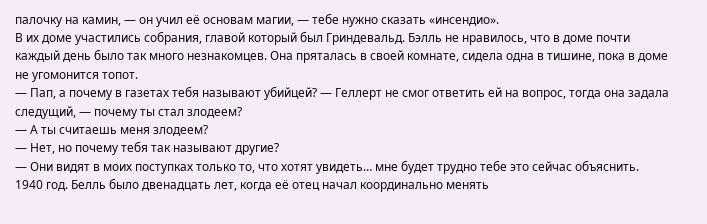палочку на камин, — он учил её основам магии, — тебе нужно сказать «инсендио».
В их доме участились собрания, главой который был Гриндевальд. Бэлль не нравилось, что в доме почти каждый день было так много незнакомцев. Она пряталась в своей комнате, сидела одна в тишине, пока в доме не угомонится топот.
— Пап, а почему в газетах тебя называют убийцей? — Геллерт не смог ответить ей на вопрос, тогда она задала следущий, — почему ты стал злодеем?
— А ты считаешь меня злодеем?
— Нет, но почему тебя так называют другие?
— Они видят в моих поступках только то, что хотят увидеть… мне будет трудно тебе это сейчас объяснить.
1940 год. Белль было двенадцать лет, когда её отец начал координально менять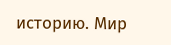историю. Мир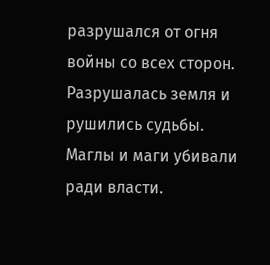разрушался от огня войны со всех сторон. Разрушалась земля и рушились судьбы. Маглы и маги убивали ради власти.